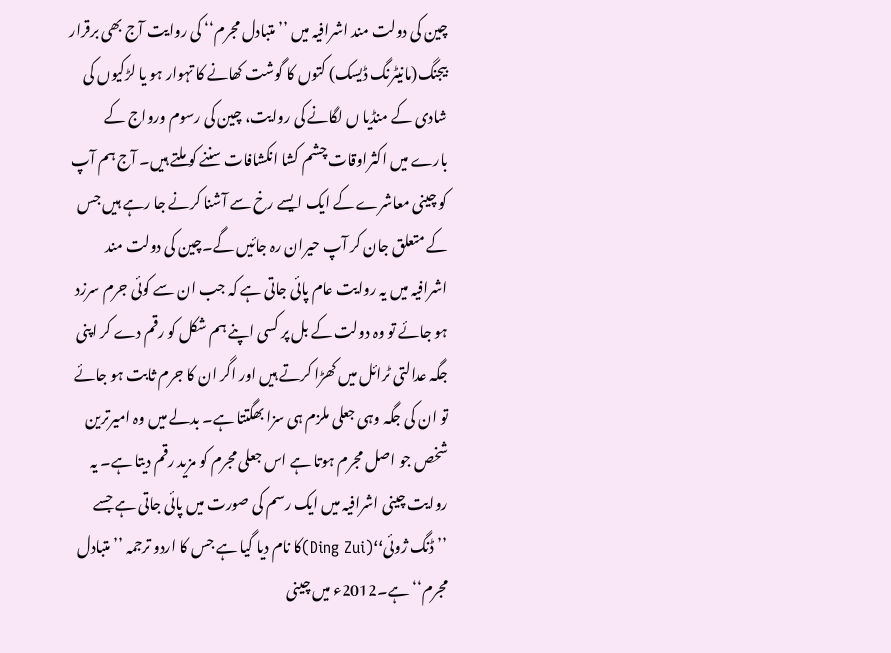چین کی دولت مند اشرافیہ میں ’’متبادل مجرم‘‘ کی روایت آج بھی برقرار
بیجنگ(مانیٹرنگ ڈیسک) کتوں کا گوشت کھانے کا تہوار ہو یا لڑکیوں کی شادی کے منڈیا ں لگانے کی روایت، چین کی رسوم ورواج کے بارے میں اکثراوقات چشم کشا انکشافات سننے کو ملتے ہیں۔ آج ہم آپ کو چینی معاشرے کے ایک ایسے رخ سے آشنا کرنے جا رہے ہیں جس کے متعلق جان کر آپ حیران رہ جائیں گے۔چین کی دولت مند اشرافیہ میں یہ روایت عام پائی جاتی ہے کہ جب ان سے کوئی جرم سرزد ہو جائے تو وہ دولت کے بل پر کسی اپنے ہم شکل کو رقم دے کر اپنی جگہ عدالتی ٹرائل میں کھڑا کرتے ہیں اور اگر ان کا جرم ثابت ہو جائے تو ان کی جگہ وہی جعلی ملزم ہی سزا بھگتتا ہے۔ بدلے میں وہ امیرترین شخص جو اصل مجرم ہوتا ہے اس جعلی مجرم کو مزید رقم دیتا ہے۔ یہ روایت چینی اشرافیہ میں ایک رسم کی صورت میں پائی جاتی ہے جسے ’’ڈنگ ژوئی‘‘(Ding Zui)کا نام دیا گیا ہے جس کا اردو ترجمہ ’’متبادل مجرم‘‘ ہے۔2012ء میں چینی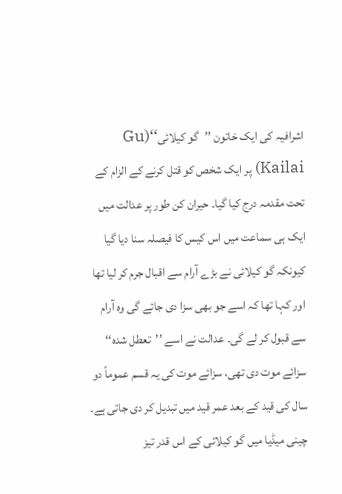اشرافیہ کی ایک خاتون ’’گو کیلائی‘‘(Gu Kailai) پر ایک شخص کو قتل کرنے کے الزام کے تحت مقدمہ درج کیا گیا۔ حیران کن طور پر عدالت میں ایک ہی سماعت میں اس کیس کا فیصلہ سنا دیا گیا کیونکہ گو کیلائی نے بڑے آرام سے اقبال جرم کر لیا تھا اور کہا تھا کہ اسے جو بھی سزا دی جائے گی وہ آرام سے قبول کر لے گی۔ عدالت نے اسے ’’تعطل شدہ‘‘ سزائے موت دی تھی، سزائے موت کی یہ قسم عموماً دو سال کی قید کے بعد عمر قید میں تبدیل کر دی جاتی ہے۔ چینی میڈیا میں گو کیلائی کے اس قدر تیز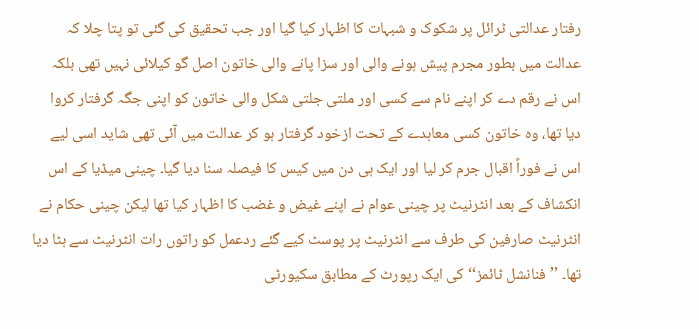رفتار عدالتی ٹرائل پر شکوک و شبہات کا اظہار کیا گیا اور جب تحقیق کی گئی تو پتا چلا کہ عدالت میں بطور مجرم پیش ہونے والی اور سزا پانے والی خاتون اصل گو کیلائی نہیں تھی بلکہ اس نے رقم دے کر اپنے نام سے کسی اور ملتی جلتی شکل والی خاتون کو اپنی جگہ گرفتار کروا دیا تھا، وہ خاتون کسی معاہدے کے تحت ازخود گرفتار ہو کر عدالت میں آئی تھی شاید اسی لیے اس نے فوراً اقبال جرم کر لیا اور ایک ہی دن میں کیس کا فیصلہ سنا دیا گیا۔ چینی میڈیا کے اس انکشاف کے بعد انٹرنیٹ پر چینی عوام نے اپنے غیض و غضب کا اظہار کیا تھا لیکن چینی حکام نے انٹرنیٹ صارفین کی طرف سے انٹرنیٹ پر پوسٹ کیے گئے ردعمل کو راتوں رات انٹرنیٹ سے ہٹا دیا تھا۔ ’’فنانشل ٹائمز‘‘ کی ایک رپورٹ کے مطابق سکیورٹی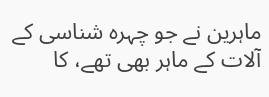ماہرین نے جو چہرہ شناسی کے آلات کے ماہر بھی تھے، کا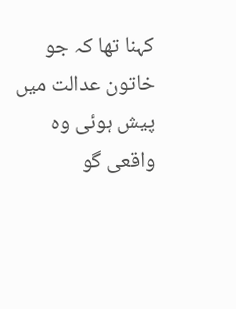کہنا تھا کہ جو خاتون عدالت میں پیش ہوئی وہ واقعی گو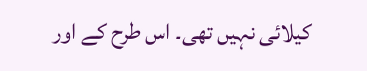کیلائی نہیں تھی۔ اس طرح کے اور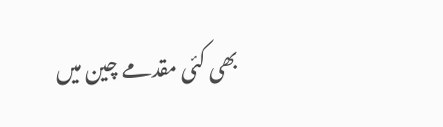بھی کئی مقدمے چین میں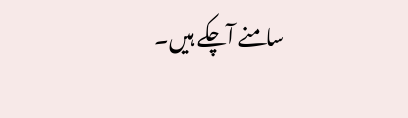سامنے آچکے ہیں۔